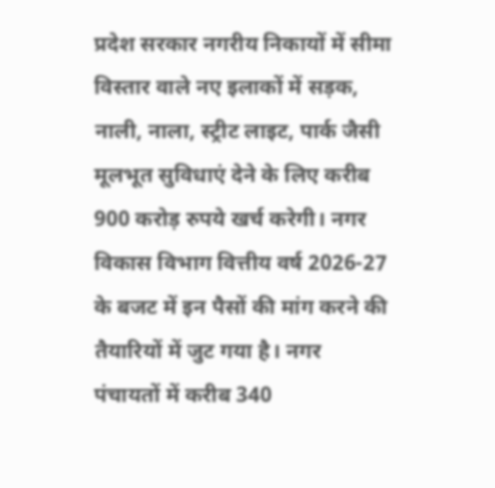प्रदेश सरकार नगरीय निकायों में सीमा विस्तार वाले नए इलाकों में सड़क, नाली, नाला, स्ट्रीट लाइट, पार्क जैसी मूलभूत सुविधाएं देने के लिए करीब 900 करोड़ रुपये खर्च करेगी। नगर विकास विभाग वित्तीय वर्ष 2026-27 के बजट में इन पैसों की मांग करने की तैयारियों में जुट गया है। नगर पंचायतों में करीब 340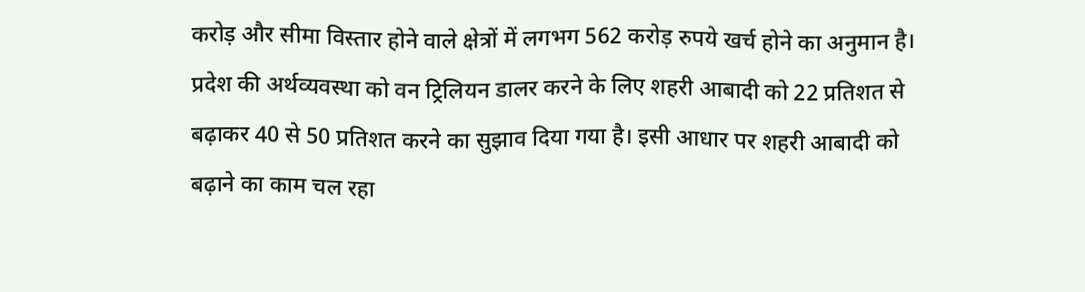करोड़ और सीमा विस्तार होने वाले क्षेत्रों में लगभग 562 करोड़ रुपये खर्च होने का अनुमान है।
प्रदेश की अर्थव्यवस्था को वन ट्रिलियन डालर करने के लिए शहरी आबादी को 22 प्रतिशत से बढ़ाकर 40 से 50 प्रतिशत करने का सुझाव दिया गया है। इसी आधार पर शहरी आबादी को बढ़ाने का काम चल रहा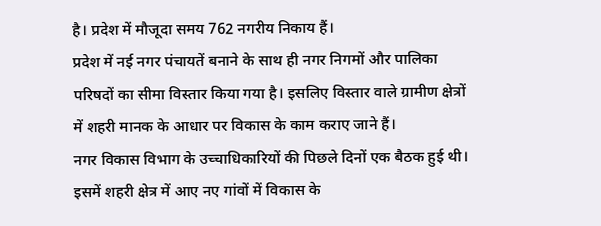है। प्रदेश में मौजूदा समय 762 नगरीय निकाय हैं।
प्रदेश में नई नगर पंचायतें बनाने के साथ ही नगर निगमों और पालिका परिषदों का सीमा विस्तार किया गया है। इसलिए विस्तार वाले ग्रामीण क्षेत्रों में शहरी मानक के आधार पर विकास के काम कराए जाने हैं।
नगर विकास विभाग के उच्चाधिकारियों की पिछले दिनों एक बैठक हुई थी। इसमें शहरी क्षेत्र में आए नए गांवों में विकास के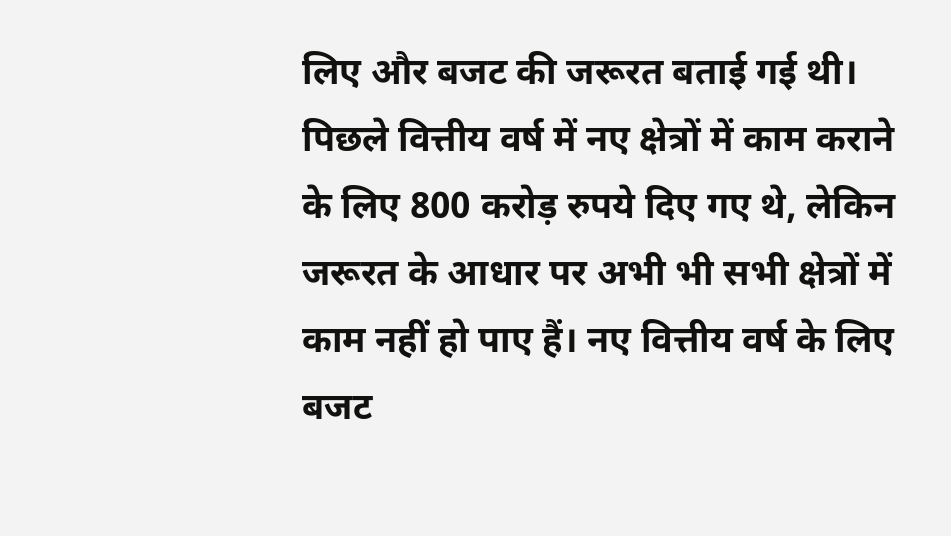लिए और बजट की जरूरत बताई गई थी। पिछले वित्तीय वर्ष में नए क्षेत्रों में काम कराने के लिए 800 करोड़ रुपये दिए गए थे, लेकिन जरूरत के आधार पर अभी भी सभी क्षेत्रों में काम नहीं हो पाए हैं। नए वित्तीय वर्ष के लिए बजट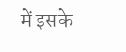में इसके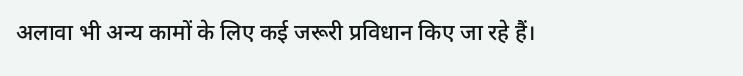अलावा भी अन्य कामों के लिए कई जरूरी प्रविधान किए जा रहे हैं।